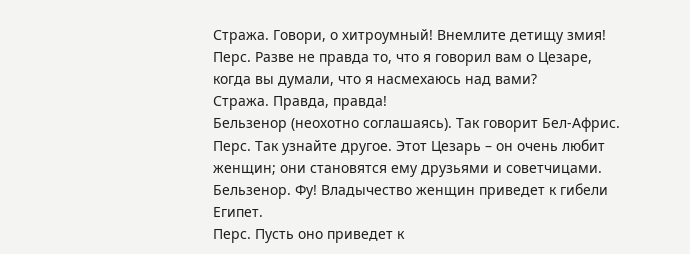Стража. Говори, о хитроумный! Внемлите детищу змия!
Перс. Разве не правда то, что я говорил вам о Цезаре, когда вы думали, что я насмехаюсь над вами?
Стража. Правда, правда!
Бельзенор (неохотно соглашаясь). Так говорит Бел-Африс.
Перс. Так узнайте другое. Этот Цезарь – он очень любит женщин; они становятся ему друзьями и советчицами.
Бельзенор. Фу! Владычество женщин приведет к гибели Египет.
Перс. Пусть оно приведет к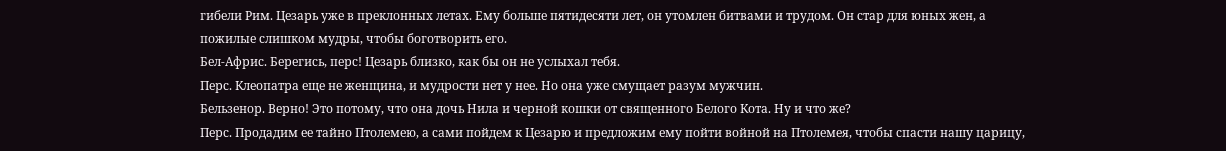гибели Рим. Цезарь уже в преклонных летах. Ему больше пятидесяти лет, он утомлен битвами и трудом. Он стар для юных жен, а пожилые слишком мудры, чтобы боготворить его.
Бел-Африс. Берегись, перс! Цезарь близко, как бы он не услыхал тебя.
Перс. Клеопатра еще не женщина, и мудрости нет у нее. Но она уже смущает разум мужчин.
Бельзенор. Верно! Это потому, что она дочь Нила и черной кошки от священного Белого Кота. Ну и что же?
Перс. Продадим ее тайно Птолемею, а сами пойдем к Цезарю и предложим ему пойти войной на Птолемея, чтобы спасти нашу царицу,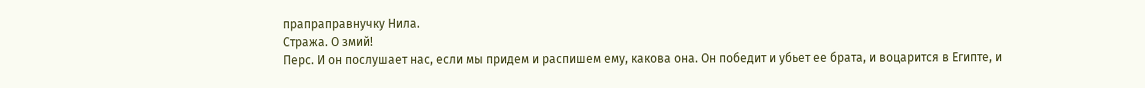прапраправнучку Нила.
Стража. О змий!
Перс. И он послушает нас, если мы придем и распишем ему, какова она. Он победит и убьет ее брата, и воцарится в Египте, и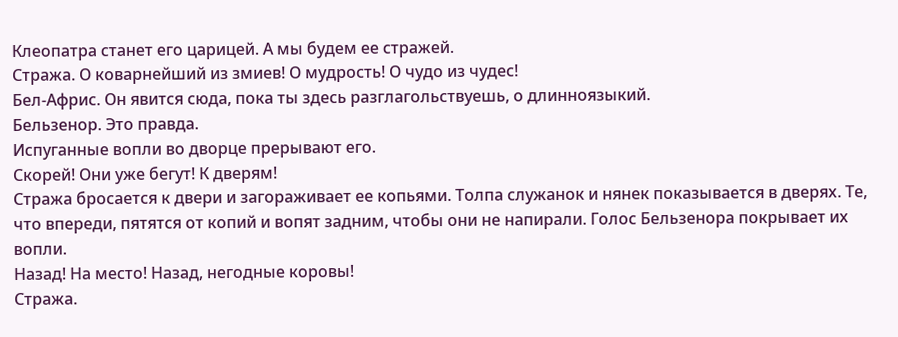Клеопатра станет его царицей. А мы будем ее стражей.
Стража. О коварнейший из змиев! О мудрость! О чудо из чудес!
Бел-Африс. Он явится сюда, пока ты здесь разглагольствуешь, о длинноязыкий.
Бельзенор. Это правда.
Испуганные вопли во дворце прерывают его.
Скорей! Они уже бегут! К дверям!
Стража бросается к двери и загораживает ее копьями. Толпа служанок и нянек показывается в дверях. Те, что впереди, пятятся от копий и вопят задним, чтобы они не напирали. Голос Бельзенора покрывает их вопли.
Назад! На место! Назад, негодные коровы!
Стража.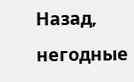Назад, негодные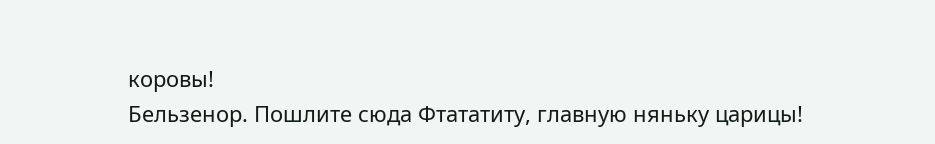коровы!
Бельзенор. Пошлите сюда Фтататиту, главную няньку царицы!